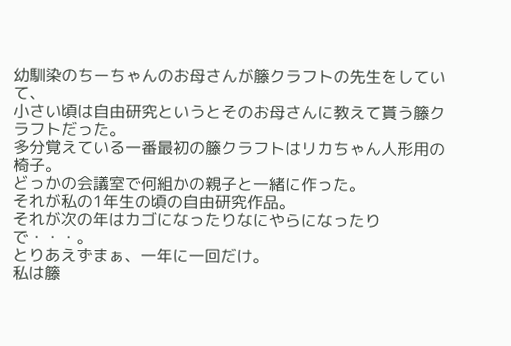幼馴染のちーちゃんのお母さんが籐クラフトの先生をしていて、
小さい頃は自由研究というとそのお母さんに教えて貰う籐クラフトだった。
多分覚えている一番最初の籐クラフトはリカちゃん人形用の椅子。
どっかの会議室で何組かの親子と一緒に作った。
それが私の1年生の頃の自由研究作品。
それが次の年はカゴになったりなにやらになったりで・・・。
とりあえずまぁ、一年に一回だけ。
私は籐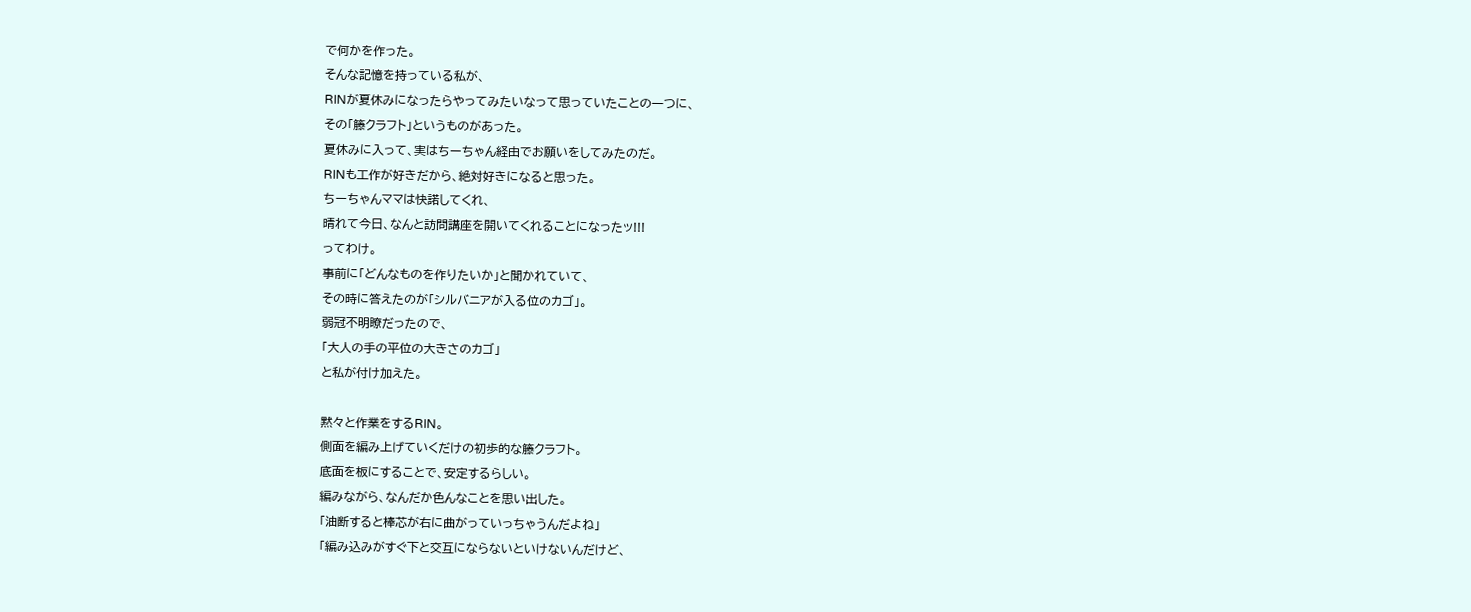で何かを作った。
そんな記憶を持っている私が、
RINが夏休みになったらやってみたいなって思っていたことの一つに、
その「籐クラフト」というものがあった。
夏休みに入って、実はちーちゃん経由でお願いをしてみたのだ。
RINも工作が好きだから、絶対好きになると思った。
ちーちゃんママは快諾してくれ、
晴れて今日、なんと訪問講座を開いてくれることになったッ!!!
ってわけ。
事前に「どんなものを作りたいか」と聞かれていて、
その時に答えたのが「シルバニアが入る位のカゴ」。
弱冠不明瞭だったので、
「大人の手の平位の大きさのカゴ」
と私が付け加えた。

黙々と作業をするRIN。
側面を編み上げていくだけの初歩的な籐クラフト。
底面を板にすることで、安定するらしい。
編みながら、なんだか色んなことを思い出した。
「油断すると棒芯が右に曲がっていっちゃうんだよね」
「編み込みがすぐ下と交互にならないといけないんだけど、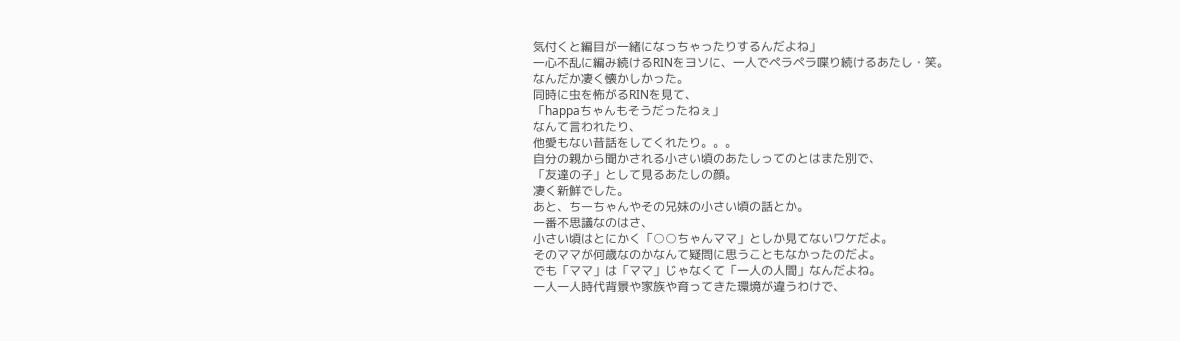気付くと編目が一緒になっちゃったりするんだよね」
一心不乱に編み続けるRINをヨソに、一人でペラペラ喋り続けるあたし・笑。
なんだか凄く懐かしかった。
同時に虫を怖がるRINを見て、
「happaちゃんもそうだったねぇ」
なんて言われたり、
他愛もない昔話をしてくれたり。。。
自分の親から聞かされる小さい頃のあたしってのとはまた別で、
「友達の子」として見るあたしの顔。
凄く新鮮でした。
あと、ちーちゃんやその兄妹の小さい頃の話とか。
一番不思議なのはさ、
小さい頃はとにかく「○○ちゃんママ」としか見てないワケだよ。
そのママが何歳なのかなんて疑問に思うこともなかったのだよ。
でも「ママ」は「ママ」じゃなくて「一人の人間」なんだよね。
一人一人時代背景や家族や育ってきた環境が違うわけで、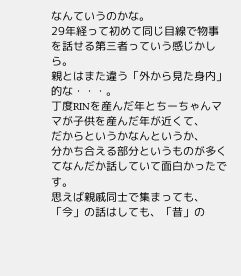なんていうのかな。
29年経って初めて同じ目線で物事を話せる第三者っていう感じかしら。
親とはまた違う「外から見た身内」的な・・・。
丁度RINを産んだ年とちーちゃんママが子供を産んだ年が近くて、
だからというかなんというか、
分かち合える部分というものが多くてなんだか話していて面白かったです。
思えば親戚同士で集まっても、
「今」の話はしても、「昔」の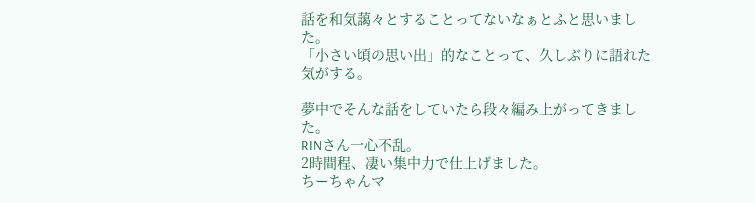話を和気藹々とすることってないなぁとふと思いました。
「小さい頃の思い出」的なことって、久しぶりに語れた気がする。

夢中でそんな話をしていたら段々編み上がってきました。
RINさん一心不乱。
2時間程、凄い集中力で仕上げました。
ちーちゃんマ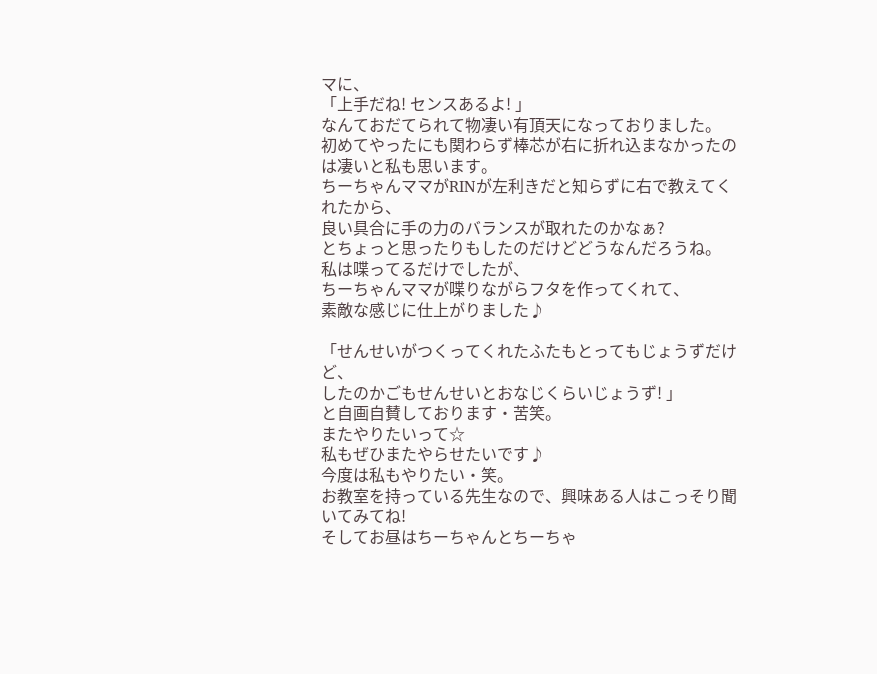マに、
「上手だね! センスあるよ! 」
なんておだてられて物凄い有頂天になっておりました。
初めてやったにも関わらず棒芯が右に折れ込まなかったのは凄いと私も思います。
ちーちゃんママがRINが左利きだと知らずに右で教えてくれたから、
良い具合に手の力のバランスが取れたのかなぁ?
とちょっと思ったりもしたのだけどどうなんだろうね。
私は喋ってるだけでしたが、
ちーちゃんママが喋りながらフタを作ってくれて、
素敵な感じに仕上がりました♪

「せんせいがつくってくれたふたもとってもじょうずだけど、
したのかごもせんせいとおなじくらいじょうず! 」
と自画自賛しております・苦笑。
またやりたいって☆
私もぜひまたやらせたいです♪
今度は私もやりたい・笑。
お教室を持っている先生なので、興味ある人はこっそり聞いてみてね!
そしてお昼はちーちゃんとちーちゃ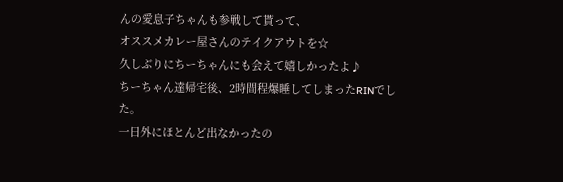んの愛息子ちゃんも参戦して貰って、
オススメカレー屋さんのテイクアウトを☆
久しぶりにちーちゃんにも会えて嬉しかったよ♪
ちーちゃん達帰宅後、2時間程爆睡してしまったRINでした。
一日外にほとんど出なかったの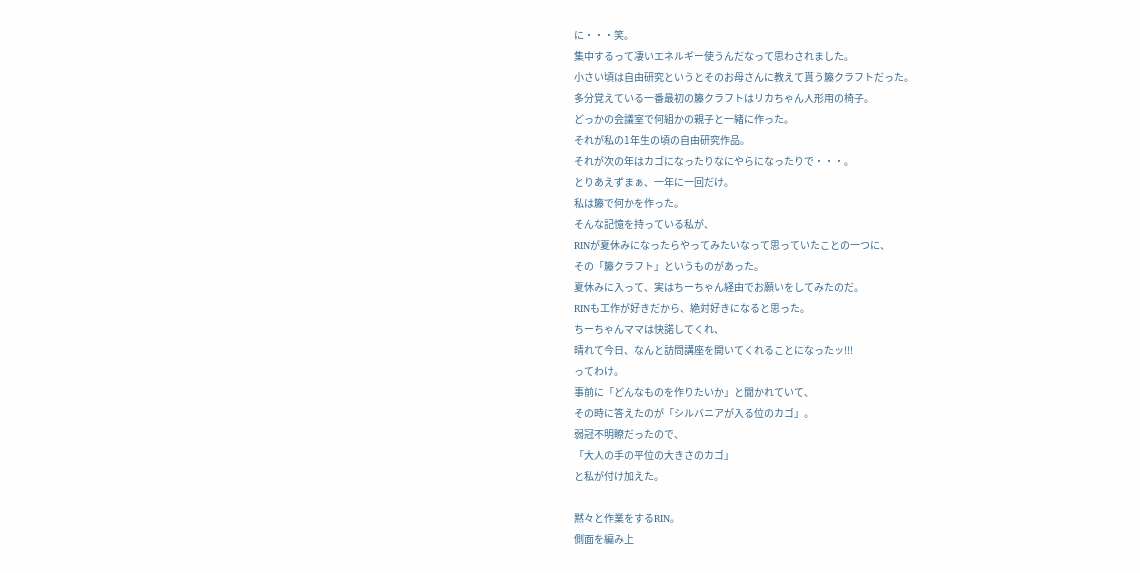に・・・笑。
集中するって凄いエネルギー使うんだなって思わされました。
小さい頃は自由研究というとそのお母さんに教えて貰う籐クラフトだった。
多分覚えている一番最初の籐クラフトはリカちゃん人形用の椅子。
どっかの会議室で何組かの親子と一緒に作った。
それが私の1年生の頃の自由研究作品。
それが次の年はカゴになったりなにやらになったりで・・・。
とりあえずまぁ、一年に一回だけ。
私は籐で何かを作った。
そんな記憶を持っている私が、
RINが夏休みになったらやってみたいなって思っていたことの一つに、
その「籐クラフト」というものがあった。
夏休みに入って、実はちーちゃん経由でお願いをしてみたのだ。
RINも工作が好きだから、絶対好きになると思った。
ちーちゃんママは快諾してくれ、
晴れて今日、なんと訪問講座を開いてくれることになったッ!!!
ってわけ。
事前に「どんなものを作りたいか」と聞かれていて、
その時に答えたのが「シルバニアが入る位のカゴ」。
弱冠不明瞭だったので、
「大人の手の平位の大きさのカゴ」
と私が付け加えた。

黙々と作業をするRIN。
側面を編み上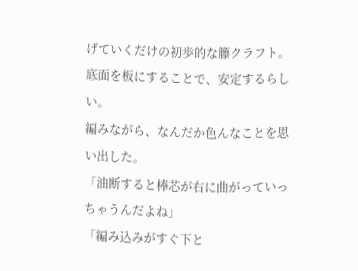げていくだけの初歩的な籐クラフト。
底面を板にすることで、安定するらしい。
編みながら、なんだか色んなことを思い出した。
「油断すると棒芯が右に曲がっていっちゃうんだよね」
「編み込みがすぐ下と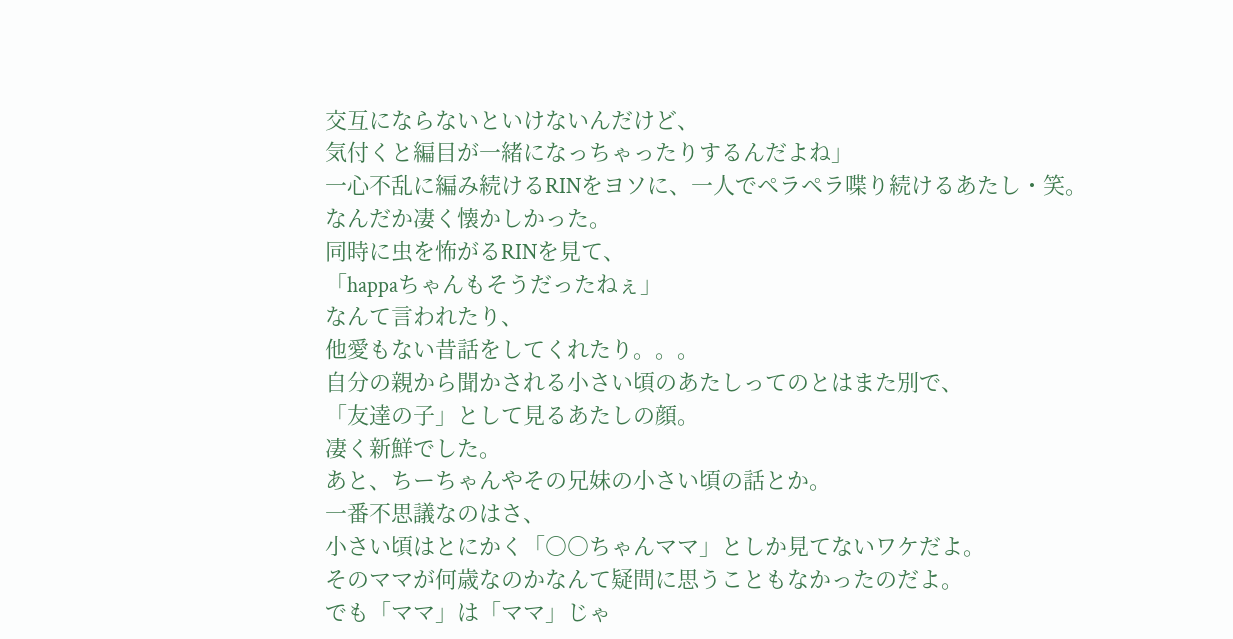交互にならないといけないんだけど、
気付くと編目が一緒になっちゃったりするんだよね」
一心不乱に編み続けるRINをヨソに、一人でペラペラ喋り続けるあたし・笑。
なんだか凄く懐かしかった。
同時に虫を怖がるRINを見て、
「happaちゃんもそうだったねぇ」
なんて言われたり、
他愛もない昔話をしてくれたり。。。
自分の親から聞かされる小さい頃のあたしってのとはまた別で、
「友達の子」として見るあたしの顔。
凄く新鮮でした。
あと、ちーちゃんやその兄妹の小さい頃の話とか。
一番不思議なのはさ、
小さい頃はとにかく「○○ちゃんママ」としか見てないワケだよ。
そのママが何歳なのかなんて疑問に思うこともなかったのだよ。
でも「ママ」は「ママ」じゃ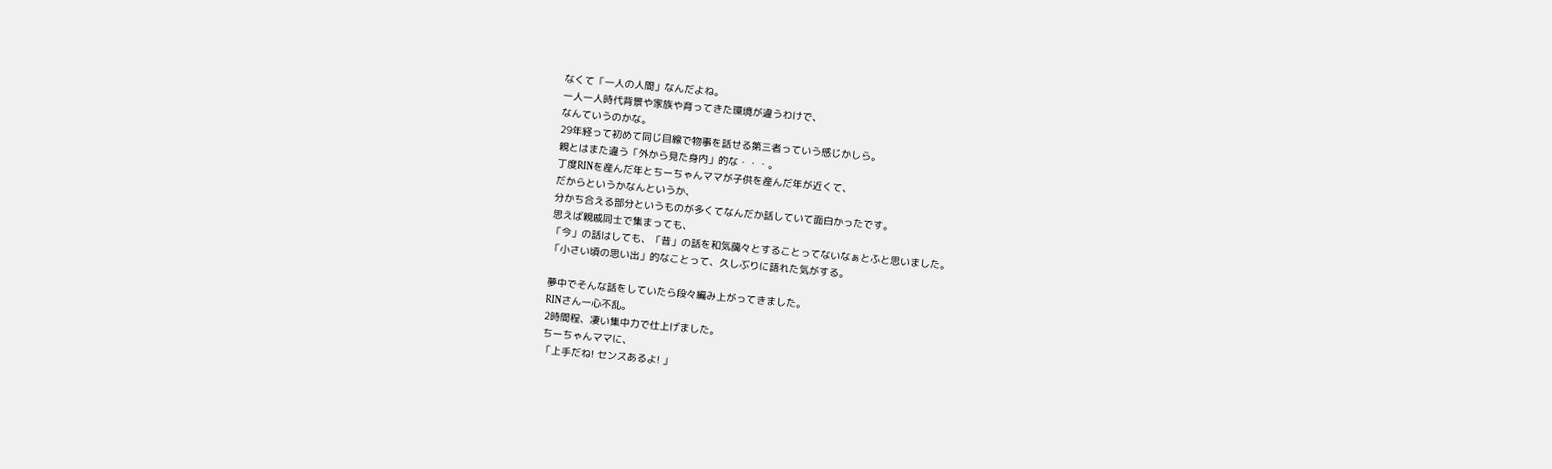なくて「一人の人間」なんだよね。
一人一人時代背景や家族や育ってきた環境が違うわけで、
なんていうのかな。
29年経って初めて同じ目線で物事を話せる第三者っていう感じかしら。
親とはまた違う「外から見た身内」的な・・・。
丁度RINを産んだ年とちーちゃんママが子供を産んだ年が近くて、
だからというかなんというか、
分かち合える部分というものが多くてなんだか話していて面白かったです。
思えば親戚同士で集まっても、
「今」の話はしても、「昔」の話を和気藹々とすることってないなぁとふと思いました。
「小さい頃の思い出」的なことって、久しぶりに語れた気がする。

夢中でそんな話をしていたら段々編み上がってきました。
RINさん一心不乱。
2時間程、凄い集中力で仕上げました。
ちーちゃんママに、
「上手だね! センスあるよ! 」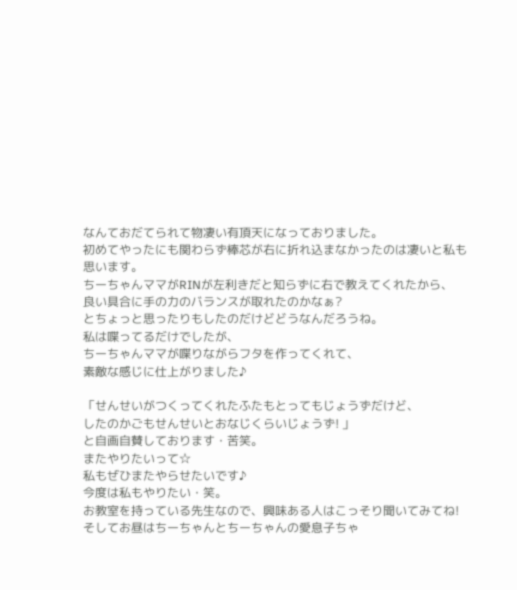なんておだてられて物凄い有頂天になっておりました。
初めてやったにも関わらず棒芯が右に折れ込まなかったのは凄いと私も思います。
ちーちゃんママがRINが左利きだと知らずに右で教えてくれたから、
良い具合に手の力のバランスが取れたのかなぁ?
とちょっと思ったりもしたのだけどどうなんだろうね。
私は喋ってるだけでしたが、
ちーちゃんママが喋りながらフタを作ってくれて、
素敵な感じに仕上がりました♪

「せんせいがつくってくれたふたもとってもじょうずだけど、
したのかごもせんせいとおなじくらいじょうず! 」
と自画自賛しております・苦笑。
またやりたいって☆
私もぜひまたやらせたいです♪
今度は私もやりたい・笑。
お教室を持っている先生なので、興味ある人はこっそり聞いてみてね!
そしてお昼はちーちゃんとちーちゃんの愛息子ちゃ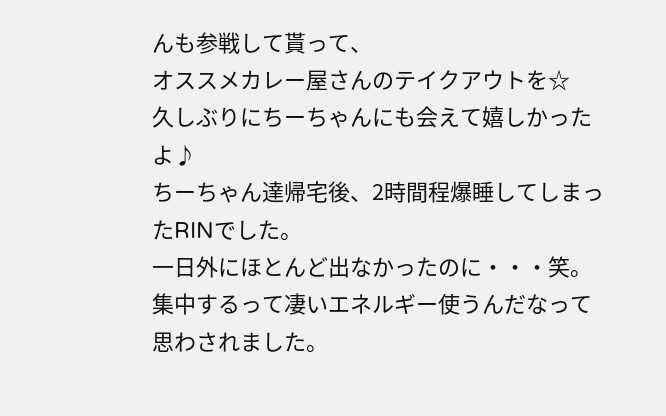んも参戦して貰って、
オススメカレー屋さんのテイクアウトを☆
久しぶりにちーちゃんにも会えて嬉しかったよ♪
ちーちゃん達帰宅後、2時間程爆睡してしまったRINでした。
一日外にほとんど出なかったのに・・・笑。
集中するって凄いエネルギー使うんだなって思わされました。